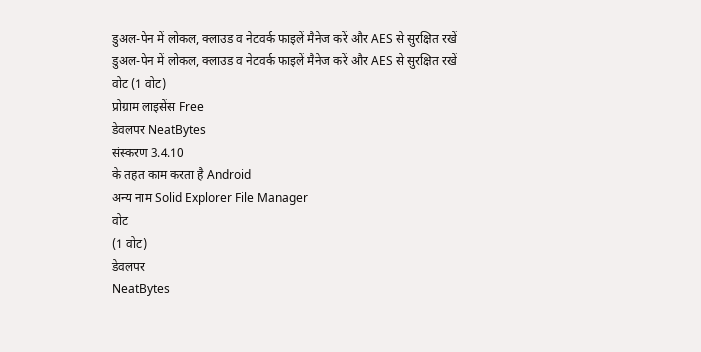डुअल-पेन में लोकल, क्लाउड व नेटवर्क फाइलें मैनेज करें और AES से सुरक्षित रखें
डुअल-पेन में लोकल, क्लाउड व नेटवर्क फाइलें मैनेज करें और AES से सुरक्षित रखें
वोट (1 वोट)
प्रोग्राम लाइसेंस Free
डेवलपर NeatBytes
संस्करण 3.4.10
के तहत काम करता है Android
अन्य नाम Solid Explorer File Manager
वोट
(1 वोट)
डेवलपर
NeatBytes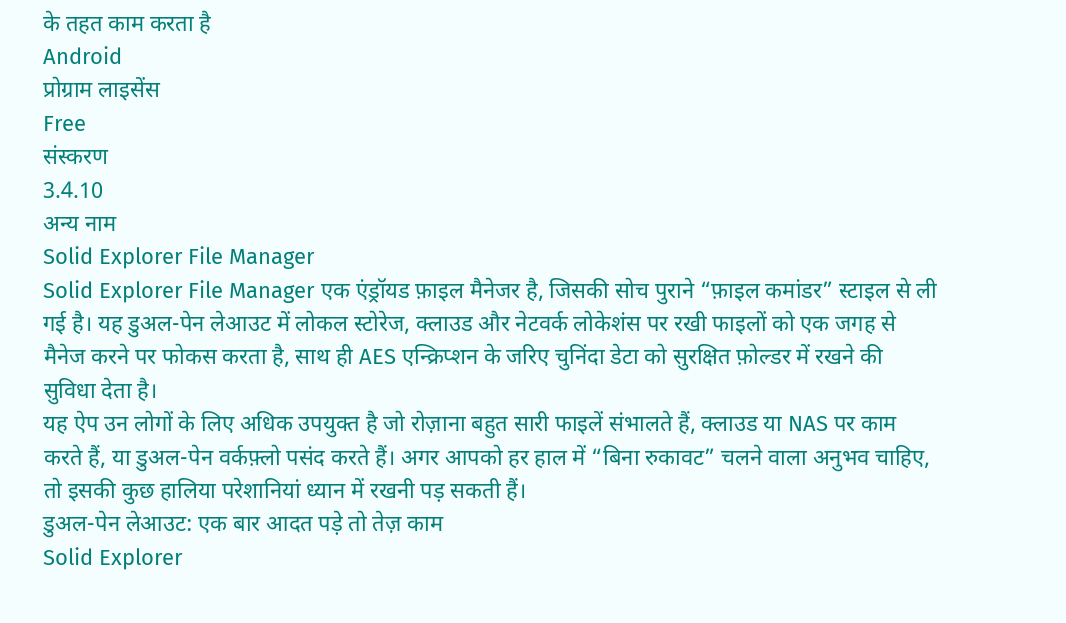के तहत काम करता है
Android
प्रोग्राम लाइसेंस
Free
संस्करण
3.4.10
अन्य नाम
Solid Explorer File Manager
Solid Explorer File Manager एक एंड्रॉयड फ़ाइल मैनेजर है, जिसकी सोच पुराने “फ़ाइल कमांडर” स्टाइल से ली गई है। यह डुअल-पेन लेआउट में लोकल स्टोरेज, क्लाउड और नेटवर्क लोकेशंस पर रखी फाइलों को एक जगह से मैनेज करने पर फोकस करता है, साथ ही AES एन्क्रिप्शन के जरिए चुनिंदा डेटा को सुरक्षित फ़ोल्डर में रखने की सुविधा देता है।
यह ऐप उन लोगों के लिए अधिक उपयुक्त है जो रोज़ाना बहुत सारी फाइलें संभालते हैं, क्लाउड या NAS पर काम करते हैं, या डुअल-पेन वर्कफ़्लो पसंद करते हैं। अगर आपको हर हाल में “बिना रुकावट” चलने वाला अनुभव चाहिए, तो इसकी कुछ हालिया परेशानियां ध्यान में रखनी पड़ सकती हैं।
डुअल-पेन लेआउट: एक बार आदत पड़े तो तेज़ काम
Solid Explorer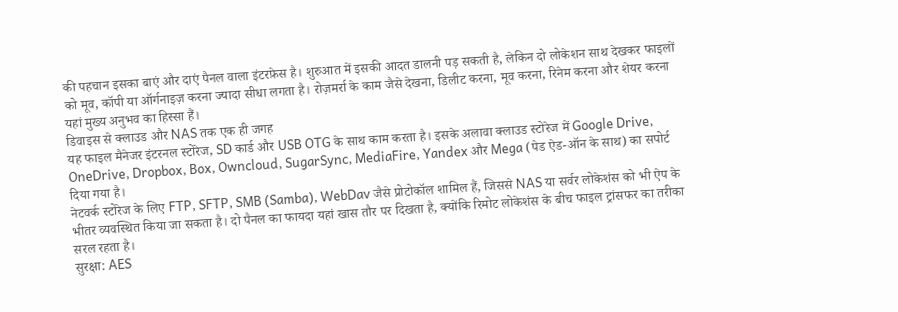की पहचान इसका बाएं और दाएं पैनल वाला इंटरफ़ेस है। शुरुआत में इसकी आदत डालनी पड़ सकती है, लेकिन दो लोकेशन साथ देखकर फाइलों को मूव, कॉपी या ऑर्गनाइज़ करना ज्यादा सीधा लगता है। रोज़मर्रा के काम जैसे देखना, डिलीट करना, मूव करना, रिनेम करना और शेयर करना यहां मुख्य अनुभव का हिस्सा हैं।
डिवाइस से क्लाउड और NAS तक एक ही जगह
यह फाइल मैनेजर इंटरनल स्टोरेज, SD कार्ड और USB OTG के साथ काम करता है। इसके अलावा क्लाउड स्टोरेज में Google Drive, OneDrive, Dropbox, Box, Owncloud, SugarSync, MediaFire, Yandex और Mega (पेड ऐड-ऑन के साथ) का सपोर्ट दिया गया है।
नेटवर्क स्टोरेज के लिए FTP, SFTP, SMB (Samba), WebDav जैसे प्रोटोकॉल शामिल हैं, जिससे NAS या सर्वर लोकेशंस को भी ऐप के भीतर व्यवस्थित किया जा सकता है। दो पैनल का फायदा यहां खास तौर पर दिखता है, क्योंकि रिमोट लोकेशंस के बीच फाइल ट्रांसफर का तरीका सरल रहता है।
सुरक्षा: AES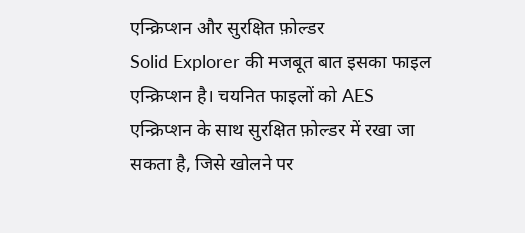एन्क्रिप्शन और सुरक्षित फ़ोल्डर
Solid Explorer की मजबूत बात इसका फाइल एन्क्रिप्शन है। चयनित फाइलों को AES एन्क्रिप्शन के साथ सुरक्षित फ़ोल्डर में रखा जा सकता है, जिसे खोलने पर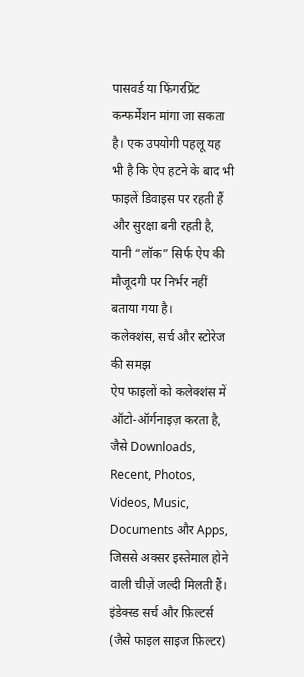पासवर्ड या फिंगरप्रिंट कन्फर्मेशन मांगा जा सकता है। एक उपयोगी पहलू यह भी है कि ऐप हटने के बाद भी फाइलें डिवाइस पर रहती हैं और सुरक्षा बनी रहती है, यानी “लॉक” सिर्फ ऐप की मौजूदगी पर निर्भर नहीं बताया गया है।
कलेक्शंस, सर्च और स्टोरेज की समझ
ऐप फाइलों को कलेक्शंस में ऑटो-ऑर्गनाइज़ करता है, जैसे Downloads, Recent, Photos, Videos, Music, Documents और Apps, जिससे अक्सर इस्तेमाल होने वाली चीज़ें जल्दी मिलती हैं। इंडेक्स्ड सर्च और फ़िल्टर्स (जैसे फाइल साइज फ़िल्टर)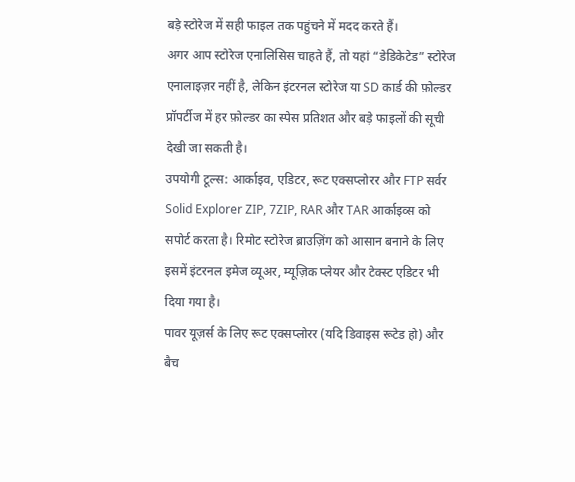बड़े स्टोरेज में सही फाइल तक पहुंचने में मदद करते हैं।
अगर आप स्टोरेज एनालिसिस चाहते हैं, तो यहां “डेडिकेटेड” स्टोरेज एनालाइज़र नहीं है, लेकिन इंटरनल स्टोरेज या SD कार्ड की फ़ोल्डर प्रॉपर्टीज में हर फ़ोल्डर का स्पेस प्रतिशत और बड़े फाइलों की सूची देखी जा सकती है।
उपयोगी टूल्स: आर्काइव, एडिटर, रूट एक्सप्लोरर और FTP सर्वर
Solid Explorer ZIP, 7ZIP, RAR और TAR आर्काइव्स को सपोर्ट करता है। रिमोट स्टोरेज ब्राउज़िंग को आसान बनाने के लिए इसमें इंटरनल इमेज व्यूअर, म्यूज़िक प्लेयर और टेक्स्ट एडिटर भी दिया गया है।
पावर यूज़र्स के लिए रूट एक्सप्लोरर (यदि डिवाइस रूटेड हो) और बैच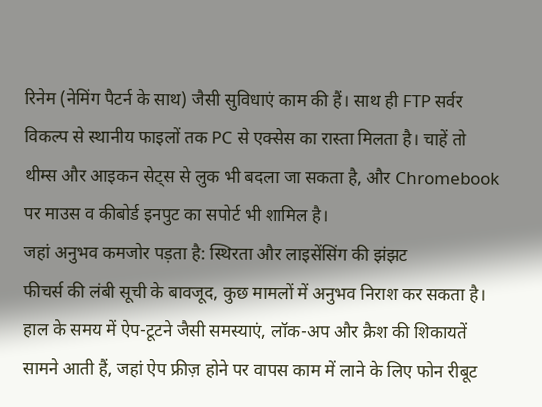रिनेम (नेमिंग पैटर्न के साथ) जैसी सुविधाएं काम की हैं। साथ ही FTP सर्वर विकल्प से स्थानीय फाइलों तक PC से एक्सेस का रास्ता मिलता है। चाहें तो थीम्स और आइकन सेट्स से लुक भी बदला जा सकता है, और Chromebook पर माउस व कीबोर्ड इनपुट का सपोर्ट भी शामिल है।
जहां अनुभव कमजोर पड़ता है: स्थिरता और लाइसेंसिंग की झंझट
फीचर्स की लंबी सूची के बावजूद, कुछ मामलों में अनुभव निराश कर सकता है। हाल के समय में ऐप-टूटने जैसी समस्याएं, लॉक-अप और क्रैश की शिकायतें सामने आती हैं, जहां ऐप फ्रीज़ होने पर वापस काम में लाने के लिए फोन रीबूट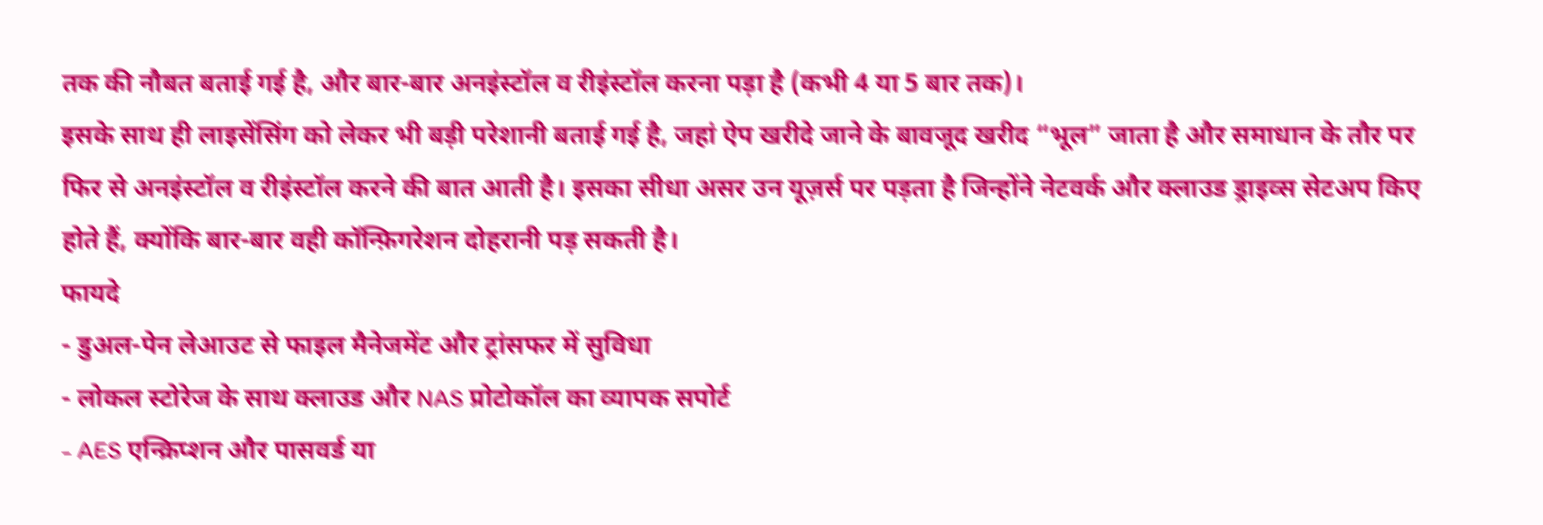तक की नौबत बताई गई है, और बार-बार अनइंस्टॉल व रीइंस्टॉल करना पड़ा है (कभी 4 या 5 बार तक)।
इसके साथ ही लाइसेंसिंग को लेकर भी बड़ी परेशानी बताई गई है, जहां ऐप खरीदे जाने के बावजूद खरीद “भूल” जाता है और समाधान के तौर पर फिर से अनइंस्टॉल व रीइंस्टॉल करने की बात आती है। इसका सीधा असर उन यूज़र्स पर पड़ता है जिन्होंने नेटवर्क और क्लाउड ड्राइव्स सेटअप किए होते हैं, क्योंकि बार-बार वही कॉन्फ़िगरेशन दोहरानी पड़ सकती है।
फायदे
- डुअल-पेन लेआउट से फाइल मैनेजमेंट और ट्रांसफर में सुविधा
- लोकल स्टोरेज के साथ क्लाउड और NAS प्रोटोकॉल का व्यापक सपोर्ट
- AES एन्क्रिप्शन और पासवर्ड या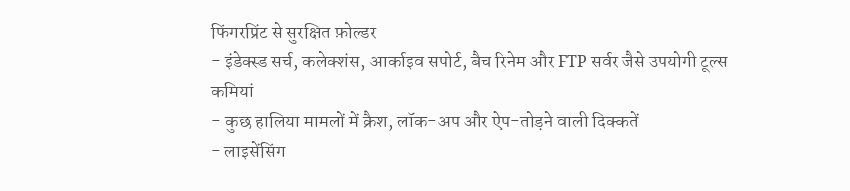फिंगरप्रिंट से सुरक्षित फ़ोल्डर
- इंडेक्स्ड सर्च, कलेक्शंस, आर्काइव सपोर्ट, बैच रिनेम और FTP सर्वर जैसे उपयोगी टूल्स
कमियां
- कुछ हालिया मामलों में क्रैश, लॉक-अप और ऐप-तोड़ने वाली दिक्कतें
- लाइसेंसिंग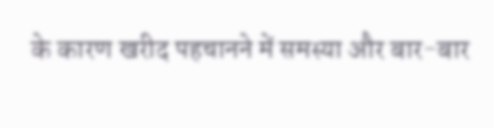के कारण खरीद पहचानने में समस्या और बार-बार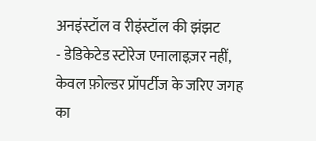अनइंस्टॉल व रीइंस्टॉल की झंझट
- डेडिकेटेड स्टोरेज एनालाइज़र नहीं, केवल फ़ोल्डर प्रॉपर्टीज के जरिए जगह का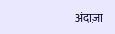अंदाज़ा